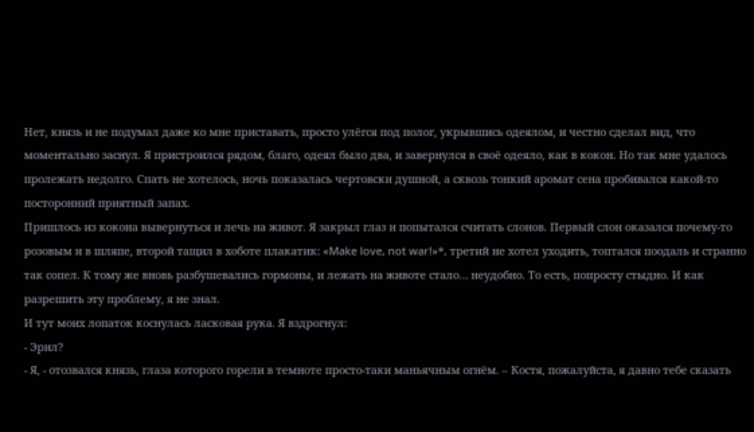Нет, князь и не подумал даже ко мне приставать, просто улёгся под полог, укрывшись одеялом, и честно сделал вид, что моментально заснул. Я пристроился рядом, благо, одеял было два, и завернулся в своё одеяло, как в кокон. Но так мне удалось пролежать недолго. Спать не хотелось, ночь показалась чертовски душной, а сквозь тонкий аромат сена пробивался какой-то посторонний приятный запах.
Пришлось из кокона вывернуться и лечь на живот. Я закрыл глаз и попытался считать слонов. Первый слон оказался почему-то розовым и в шляпе, второй тащил в хоботе плакатик: «Make love, not war!»*, третий не хотел уходить, топтался поодаль и странно так сопел. К тому же вновь разбушевались гормоны, и лежать на животе стало… неудобно. То есть, попросту стыдно. И как разрешить эту проблему, я не знал.
И тут моих лопаток коснулась ласковая рука. Я вздрогнул:
- Эрил?
- Я, - отозвался князь, глаза которого горели в темноте просто-таки маньячным огнём. – Костя, пожалуйста, я давно тебе сказать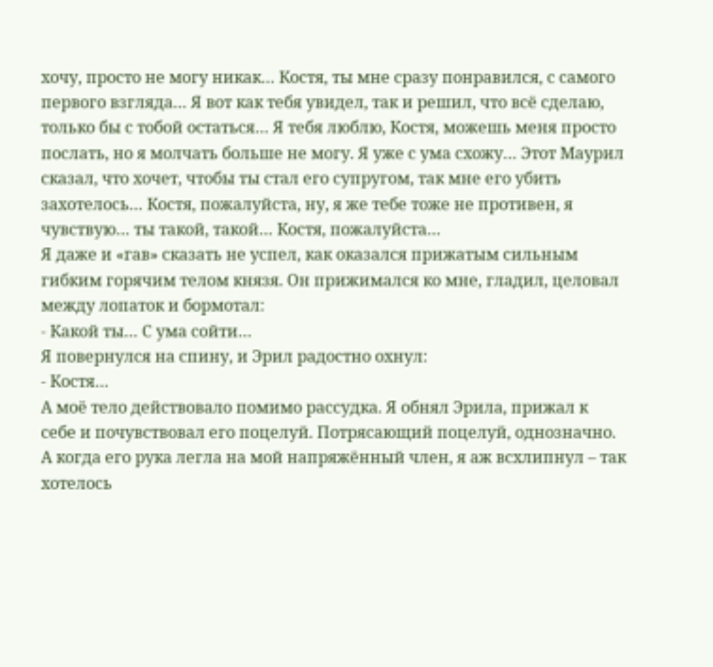хочу, просто не могу никак… Костя, ты мне сразу понравился, с самого первого взгляда… Я вот как тебя увидел, так и решил, что всё сделаю, только бы с тобой остаться… Я тебя люблю, Костя, можешь меня просто послать, но я молчать больше не могу. Я уже с ума схожу… Этот Маурил сказал, что хочет, чтобы ты стал его супругом, так мне его убить захотелось… Костя, пожалуйста, ну, я же тебе тоже не противен, я чувствую… ты такой, такой… Костя, пожалуйста…
Я даже и «гав» сказать не успел, как оказался прижатым сильным гибким горячим телом князя. Он прижимался ко мне, гладил, целовал между лопаток и бормотал:
- Какой ты… С ума сойти…
Я повернулся на спину, и Эрил радостно охнул:
- Костя…
А моё тело действовало помимо рассудка. Я обнял Эрила, прижал к себе и почувствовал его поцелуй. Потрясающий поцелуй, однозначно. А когда его рука легла на мой напряжённый член, я аж всхлипнул – так хотелось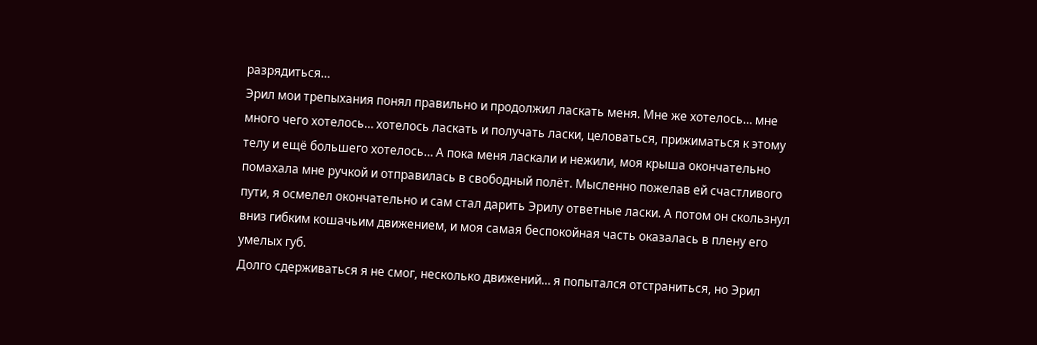разрядиться…
Эрил мои трепыхания понял правильно и продолжил ласкать меня. Мне же хотелось… мне много чего хотелось… хотелось ласкать и получать ласки, целоваться, прижиматься к этому телу и ещё большего хотелось… А пока меня ласкали и нежили, моя крыша окончательно помахала мне ручкой и отправилась в свободный полёт. Мысленно пожелав ей счастливого пути, я осмелел окончательно и сам стал дарить Эрилу ответные ласки. А потом он скользнул вниз гибким кошачьим движением, и моя самая беспокойная часть оказалась в плену его умелых губ.
Долго сдерживаться я не смог, несколько движений… я попытался отстраниться, но Эрил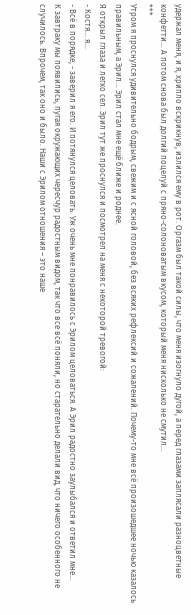удержал меня, и я, хрипло вскрикнув, излился ему в рот. Оргазм был такой силы, что меня изогнуло дугой, а перед глазами заплясали разноцветные конфетти… А потом снова был долгий поцелуй с пряно-солоноватым вкусом, который меня нисколько не смутил…
***
Утром я проснулся удивительно бодрым, свежим и с ясной головой, без всяких рефлексий и сожалений. Почему-то мне всё произошедшее ночью казалось правильным, а Эрил… Эрил стал мне ещё ближе и роднее.
Я открыл глаза и легко сел. Эрил тут же проснулся и посмотрел на меня с некоторой тревогой:
- Костя… я…
- Всё в порядке, - заверил я его. И потянулся целовать. Уж очень мне понравилось с Эрилом целоваться. А Эрил радостно заулыбался и ответил мне…
К завтраку мы появились, пугая окружающих чересчур радостным видом, так что все всё поняли, но старательно делали вид, что ничего особенного не случилось. Впрочем, так оно и было. Наши с Эрилом отношения – это наше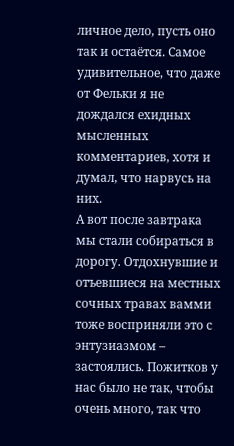личное дело, пусть оно так и остаётся. Самое удивительное, что даже от Фельки я не дождался ехидных мысленных комментариев, хотя и думал, что нарвусь на них.
А вот после завтрака мы стали собираться в дорогу. Отдохнувшие и отъевшиеся на местных сочных травах вамми тоже восприняли это с энтузиазмом – застоялись. Пожитков у нас было не так, чтобы очень много, так что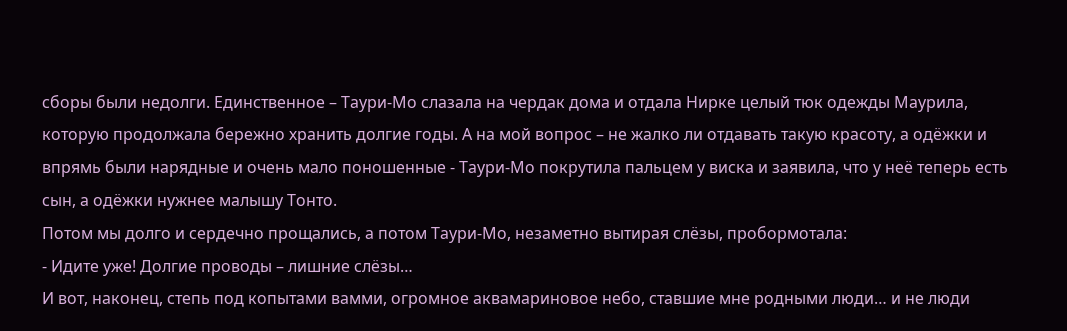сборы были недолги. Единственное – Таури-Мо слазала на чердак дома и отдала Нирке целый тюк одежды Маурила, которую продолжала бережно хранить долгие годы. А на мой вопрос – не жалко ли отдавать такую красоту, а одёжки и впрямь были нарядные и очень мало поношенные - Таури-Мо покрутила пальцем у виска и заявила, что у неё теперь есть сын, а одёжки нужнее малышу Тонто.
Потом мы долго и сердечно прощались, а потом Таури-Мо, незаметно вытирая слёзы, пробормотала:
- Идите уже! Долгие проводы – лишние слёзы…
И вот, наконец, степь под копытами вамми, огромное аквамариновое небо, ставшие мне родными люди… и не люди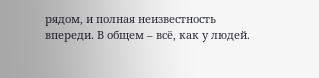рядом, и полная неизвестность впереди. В общем – всё, как у людей.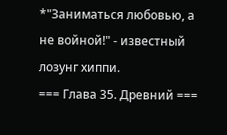*"Заниматься любовью, а не войной!" - известный лозунг хиппи.
=== Глава 35. Древний ===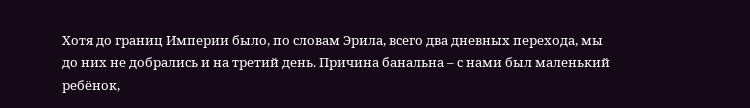Хотя до границ Империи было, по словам Эрила, всего два дневных перехода, мы до них не добрались и на третий день. Причина банальна – с нами был маленький ребёнок,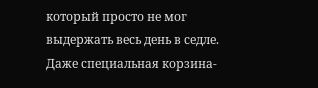который просто не мог выдержать весь день в седле. Даже специальная корзина-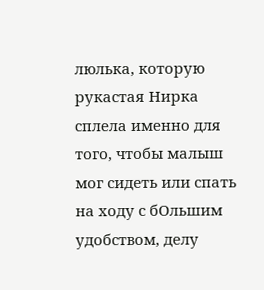люлька, которую рукастая Нирка сплела именно для того, чтобы малыш мог сидеть или спать на ходу с бОльшим удобством, делу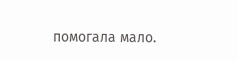помогала мало.